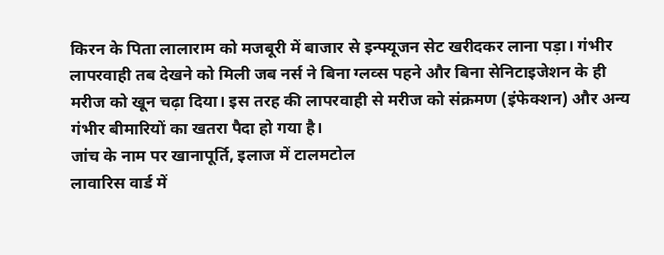किरन के पिता लालाराम को मजबूरी में बाजार से इन्फ्यूजन सेट खरीदकर लाना पड़ा। गंभीर लापरवाही तब देखने को मिली जब नर्स ने बिना ग्लव्स पहने और बिना सेनिटाइजेशन के ही मरीज को खून चढ़ा दिया। इस तरह की लापरवाही से मरीज को संक्रमण (इंफेक्शन) और अन्य गंभीर बीमारियों का खतरा पैदा हो गया है।
जांच के नाम पर खानापूर्ति, इलाज में टालमटोल
लावारिस वार्ड में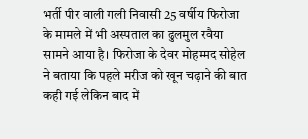भर्ती पीर वाली गली निवासी 25 वर्षीय फिरोजा के मामले में भी अस्पताल का ढुलमुल रवैया सामने आया है। फिरोजा के देवर मोहम्मद सोहेल ने बताया कि पहले मरीज को खून चढ़ाने की बात कही गई लेकिन बाद में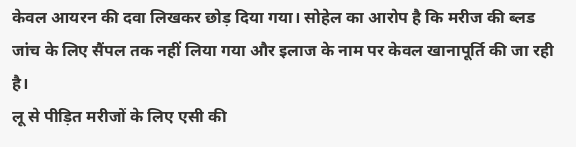केवल आयरन की दवा लिखकर छोड़ दिया गया। सोहेल का आरोप है कि मरीज की ब्लड जांच के लिए सैंपल तक नहीं लिया गया और इलाज के नाम पर केवल खानापूर्ति की जा रही है।
लू से पीड़ित मरीजों के लिए एसी की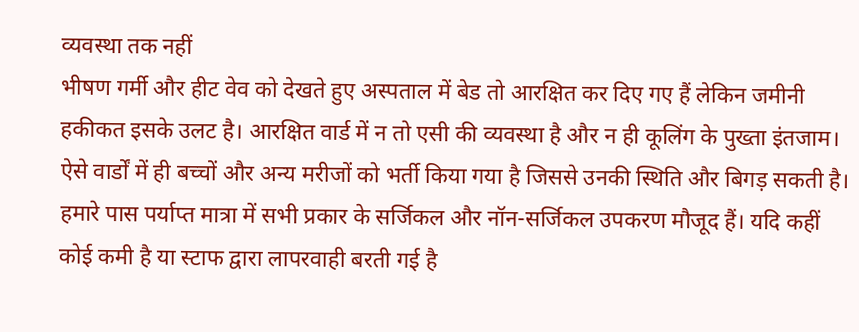व्यवस्था तक नहीं
भीषण गर्मी और हीट वेव को देखते हुए अस्पताल में बेड तो आरक्षित कर दिए गए हैं लेकिन जमीनी हकीकत इसके उलट है। आरक्षित वार्ड में न तो एसी की व्यवस्था है और न ही कूलिंग के पुख्ता इंतजाम। ऐसे वार्डों में ही बच्चों और अन्य मरीजों को भर्ती किया गया है जिससे उनकी स्थिति और बिगड़ सकती है।
हमारे पास पर्याप्त मात्रा में सभी प्रकार के सर्जिकल और नॉन-सर्जिकल उपकरण मौजूद हैं। यदि कहीं कोई कमी है या स्टाफ द्वारा लापरवाही बरती गई है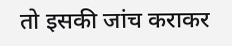तो इसकी जांच कराकर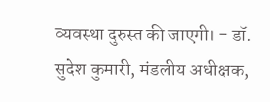व्यवस्था दुरुस्त की जाएगी। - डॉ. सुदेश कुमारी, मंडलीय अधीक्षक,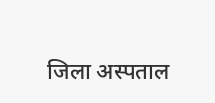जिला अस्पताल